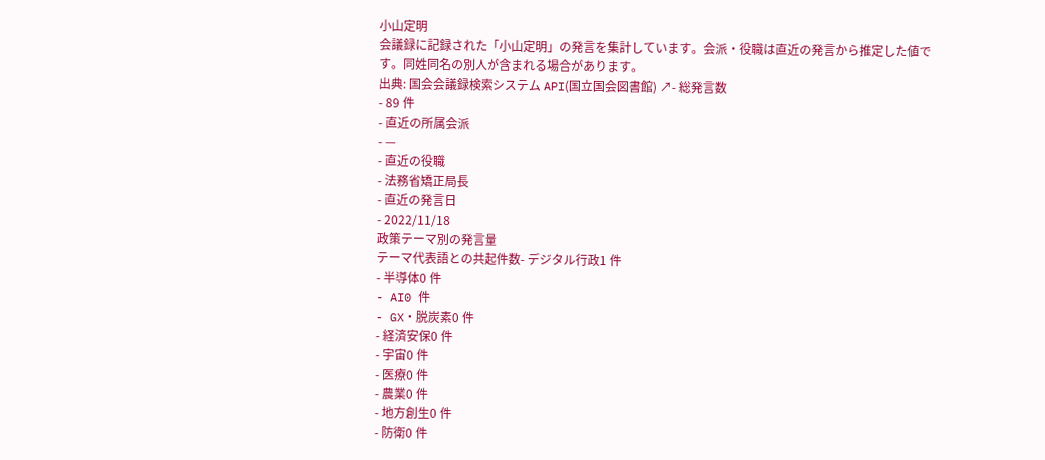小山定明
会議録に記録された「小山定明」の発言を集計しています。会派・役職は直近の発言から推定した値です。同姓同名の別人が含まれる場合があります。
出典: 国会会議録検索システム API(国立国会図書館) ↗- 総発言数
- 89 件
- 直近の所属会派
- —
- 直近の役職
- 法務省矯正局長
- 直近の発言日
- 2022/11/18
政策テーマ別の発言量
テーマ代表語との共起件数- デジタル行政1 件
- 半導体0 件
- AI0 件
- GX・脱炭素0 件
- 経済安保0 件
- 宇宙0 件
- 医療0 件
- 農業0 件
- 地方創生0 件
- 防衛0 件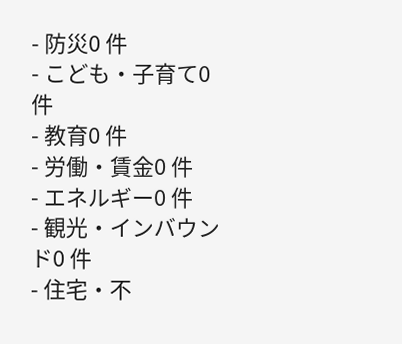- 防災0 件
- こども・子育て0 件
- 教育0 件
- 労働・賃金0 件
- エネルギー0 件
- 観光・インバウンド0 件
- 住宅・不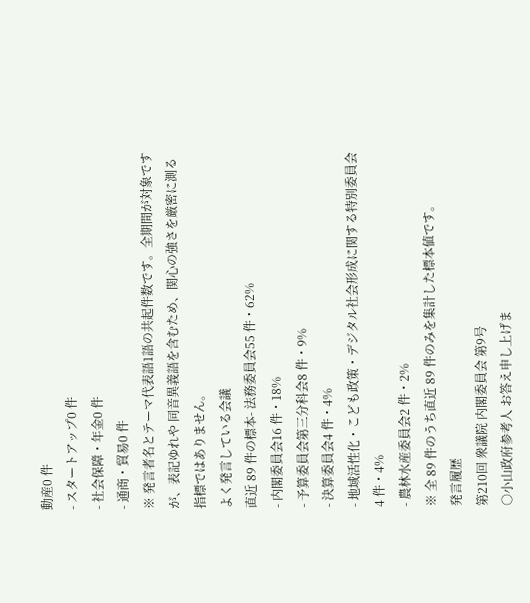動産0 件
- スタートアップ0 件
- 社会保障・年金0 件
- 通商・貿易0 件
※ 発言者名とテーマ代表語1語の共起件数です。全期間が対象ですが、表記ゆれや 同音異義語を含むため、関心の強さを厳密に測る指標ではありません。
よく発言している会議
直近 89 件の標本- 法務委員会55 件・62%
- 内閣委員会16 件・18%
- 予算委員会第三分科会8 件・9%
- 決算委員会4 件・4%
- 地域活性化・こども政策・デジタル社会形成に関する特別委員会4 件・4%
- 農林水産委員会2 件・2%
※ 全 89 件のうち直近 89 件のみを集計した標本値です。
発言履歴
第210回 衆議院 内閣委員会 第9号
○小山政府参考人 お答え申し上げま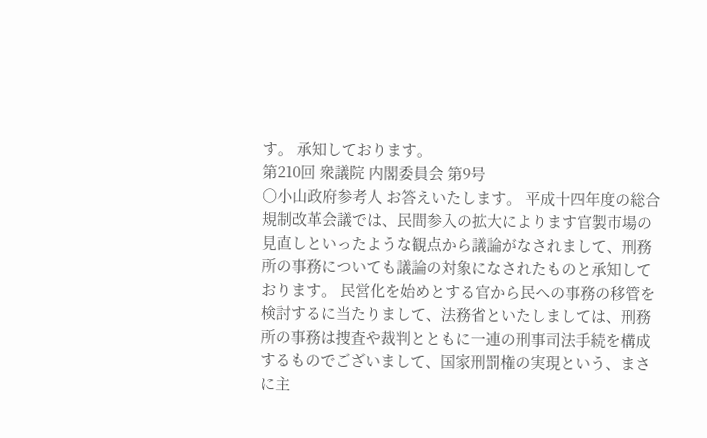す。 承知しております。
第210回 衆議院 内閣委員会 第9号
○小山政府参考人 お答えいたします。 平成十四年度の総合規制改革会議では、民間参入の拡大によります官製市場の見直しといったような観点から議論がなされまして、刑務所の事務についても議論の対象になされたものと承知しております。 民営化を始めとする官から民への事務の移管を検討するに当たりまして、法務省といたしましては、刑務所の事務は捜査や裁判とともに一連の刑事司法手続を構成するものでございまして、国家刑罰権の実現という、まさに主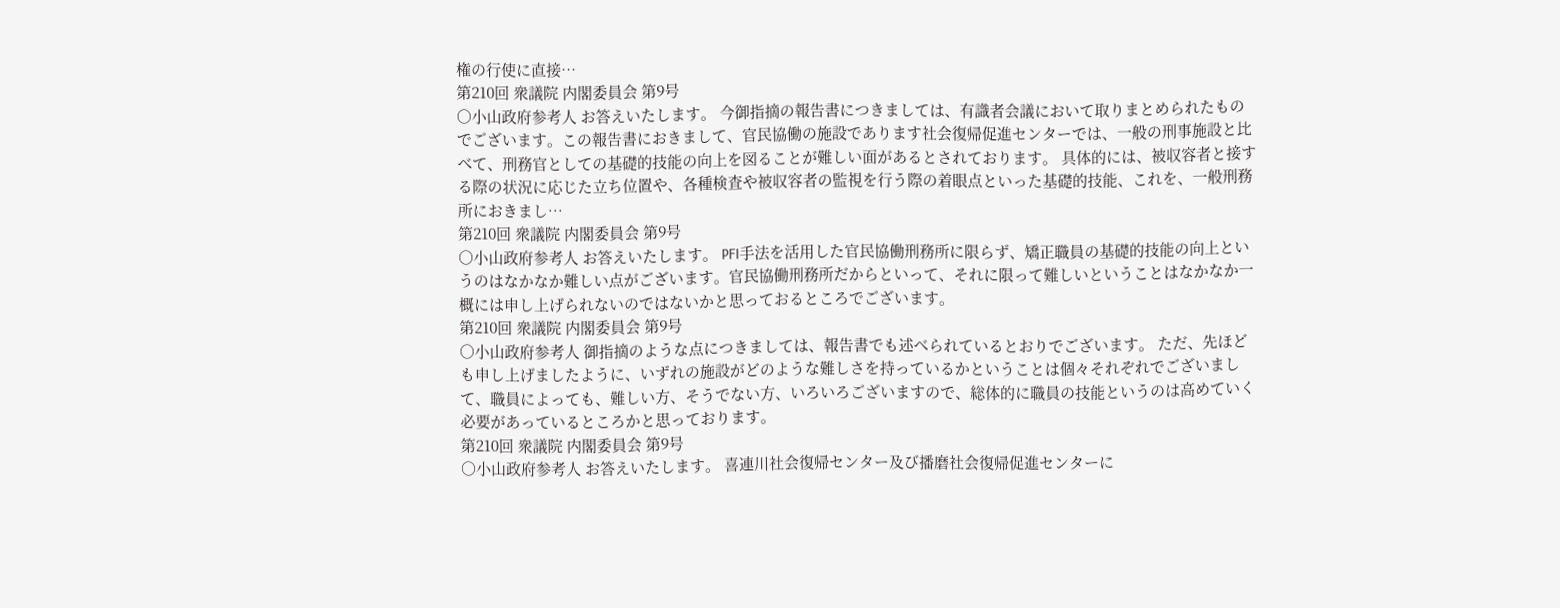権の行使に直接…
第210回 衆議院 内閣委員会 第9号
○小山政府参考人 お答えいたします。 今御指摘の報告書につきましては、有識者会議において取りまとめられたものでございます。この報告書におきまして、官民協働の施設であります社会復帰促進センターでは、一般の刑事施設と比べて、刑務官としての基礎的技能の向上を図ることが難しい面があるとされております。 具体的には、被収容者と接する際の状況に応じた立ち位置や、各種検査や被収容者の監視を行う際の着眼点といった基礎的技能、これを、一般刑務所におきまし…
第210回 衆議院 内閣委員会 第9号
○小山政府参考人 お答えいたします。 PFI手法を活用した官民協働刑務所に限らず、矯正職員の基礎的技能の向上というのはなかなか難しい点がございます。官民協働刑務所だからといって、それに限って難しいということはなかなか一概には申し上げられないのではないかと思っておるところでございます。
第210回 衆議院 内閣委員会 第9号
○小山政府参考人 御指摘のような点につきましては、報告書でも述べられているとおりでございます。 ただ、先ほども申し上げましたように、いずれの施設がどのような難しさを持っているかということは個々それぞれでございまして、職員によっても、難しい方、そうでない方、いろいろございますので、総体的に職員の技能というのは高めていく必要があっているところかと思っております。
第210回 衆議院 内閣委員会 第9号
○小山政府参考人 お答えいたします。 喜連川社会復帰センター及び播磨社会復帰促進センターに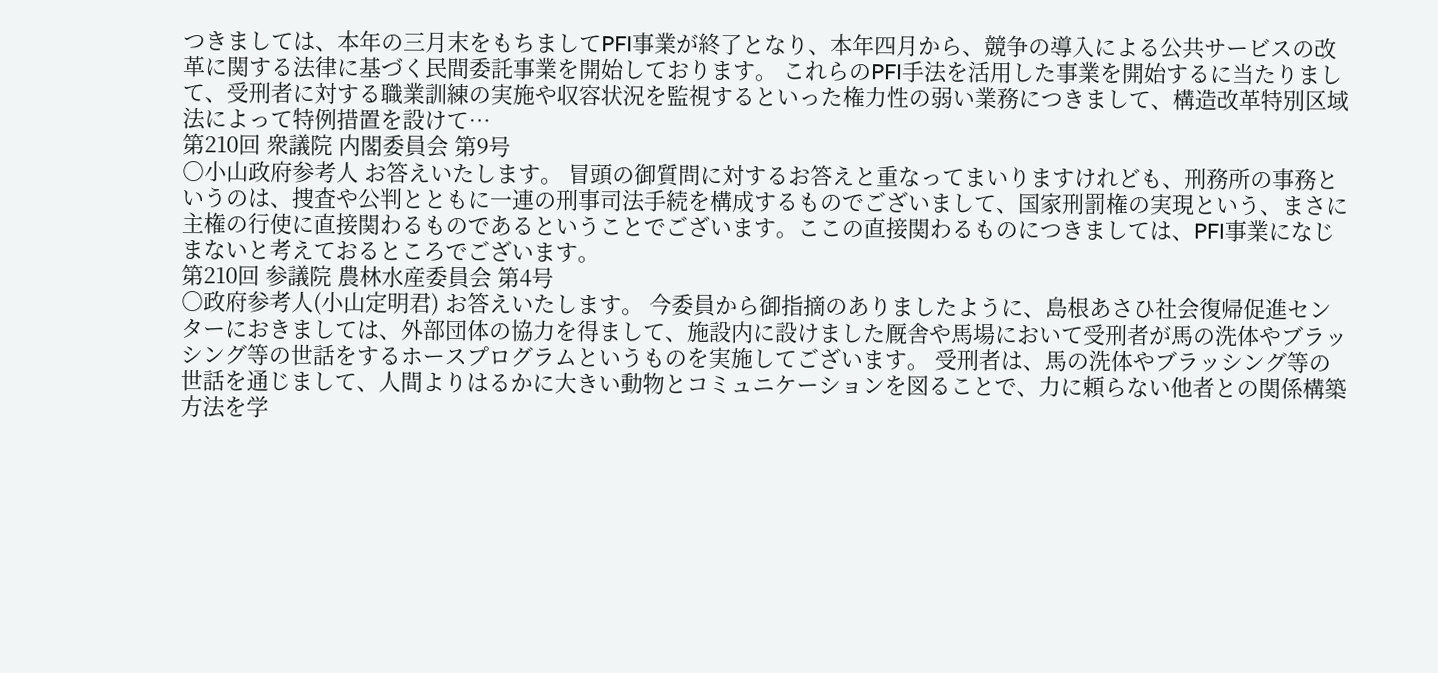つきましては、本年の三月末をもちましてPFI事業が終了となり、本年四月から、競争の導入による公共サービスの改革に関する法律に基づく民間委託事業を開始しております。 これらのPFI手法を活用した事業を開始するに当たりまして、受刑者に対する職業訓練の実施や収容状況を監視するといった権力性の弱い業務につきまして、構造改革特別区域法によって特例措置を設けて…
第210回 衆議院 内閣委員会 第9号
○小山政府参考人 お答えいたします。 冒頭の御質問に対するお答えと重なってまいりますけれども、刑務所の事務というのは、捜査や公判とともに一連の刑事司法手続を構成するものでございまして、国家刑罰権の実現という、まさに主権の行使に直接関わるものであるということでございます。ここの直接関わるものにつきましては、PFI事業になじまないと考えておるところでございます。
第210回 参議院 農林水産委員会 第4号
○政府参考人(小山定明君) お答えいたします。 今委員から御指摘のありましたように、島根あさひ社会復帰促進センターにおきましては、外部団体の協力を得まして、施設内に設けました厩舎や馬場において受刑者が馬の洗体やブラッシング等の世話をするホースプログラムというものを実施してございます。 受刑者は、馬の洗体やブラッシング等の世話を通じまして、人間よりはるかに大きい動物とコミュニケーションを図ることで、力に頼らない他者との関係構築方法を学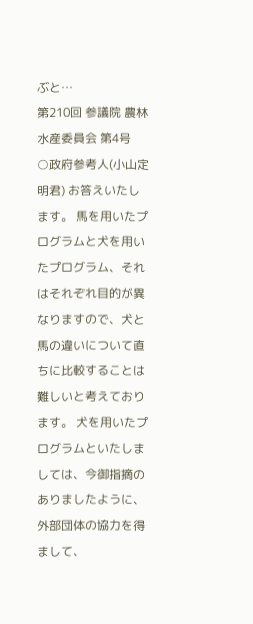ぶと…
第210回 参議院 農林水産委員会 第4号
○政府参考人(小山定明君) お答えいたします。 馬を用いたプログラムと犬を用いたプログラム、それはそれぞれ目的が異なりますので、犬と馬の違いについて直ちに比較することは難しいと考えております。 犬を用いたプログラムといたしましては、今御指摘のありましたように、外部団体の協力を得まして、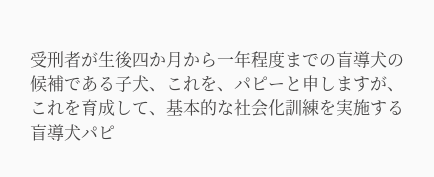受刑者が生後四か月から一年程度までの盲導犬の候補である子犬、これを、パピーと申しますが、これを育成して、基本的な社会化訓練を実施する盲導犬パピ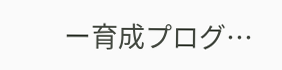ー育成プログ…